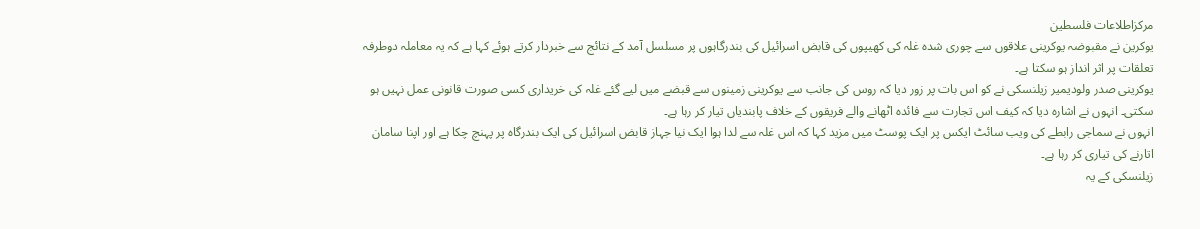مرکزاطلاعات فلسطین
یوکرین نے مقبوضہ یوکرینی علاقوں سے چوری شدہ غلہ کی کھیپوں کی قابض اسرائیل کی بندرگاہوں پر مسلسل آمد کے نتائج سے خبردار کرتے ہوئے کہا ہے کہ یہ معاملہ دوطرفہ تعلقات پر اثر انداز ہو سکتا ہے۔
یوکرینی صدر ولودیمیر زیلنسکی نے کو اس بات پر زور دیا کہ روس کی جانب سے یوکرینی زمینوں سے قبضے میں لیے گئے غلہ کی خریداری کسی صورت قانونی عمل نہیں ہو سکتی۔ انہوں نے اشارہ دیا کہ کیف اس تجارت سے فائدہ اٹھانے والے فریقوں کے خلاف پابندیاں تیار کر رہا ہے۔
انہوں نے سماجی رابطے کی ویب سائٹ ایکس پر ایک پوسٹ میں مزید کہا کہ اس غلہ سے لدا ہوا ایک نیا جہاز قابض اسرائیل کی ایک بندرگاہ پر پہنچ چکا ہے اور اپنا سامان اتارنے کی تیاری کر رہا ہے۔
زیلنسکی کے یہ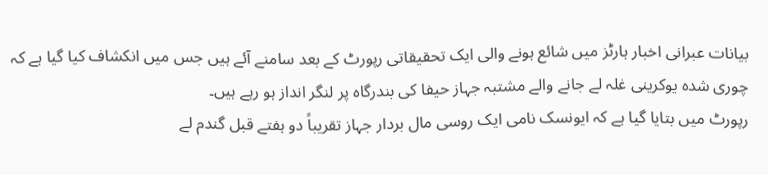بیانات عبرانی اخبار ہارٹز میں شائع ہونے والی ایک تحقیقاتی رپورٹ کے بعد سامنے آئے ہیں جس میں انکشاف کیا گیا ہے کہ چوری شدہ یوکرینی غلہ لے جانے والے مشتبہ جہاز حیفا کی بندرگاہ پر لنگر انداز ہو رہے ہیں۔
رپورٹ میں بتایا گیا ہے کہ ایونسک نامی ایک روسی مال بردار جہاز تقریباً دو ہفتے قبل گندم لے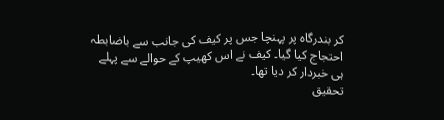کر بندرگاہ پر پہنچا جس پر کیف کی جانب سے باضابطہ احتجاج کیا گیا۔ کیف نے اس کھیپ کے حوالے سے پہلے ہی خبردار کر دیا تھا۔
تحقیق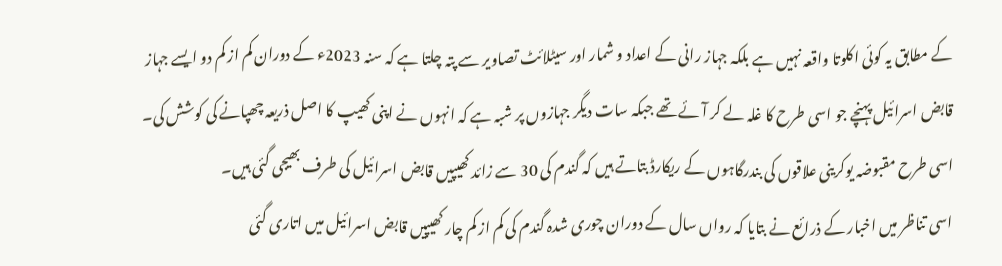کے مطابق یہ کوئی اکلوتا واقعہ نہیں ہے بلکہ جہاز رانی کے اعداد و شمار اور سیٹلائٹ تصاویر سے پتہ چلتا ہے کہ سنہ 2023ء کے دوران کم از کم دو ایسے جہاز قابض اسرائیل پہنچے جو اسی طرح کا غلہ لے کر آئے تھے جبکہ سات دیگر جہازوں پر شبہ ہے کہ انہوں نے اپنی کھیپ کا اصل ذریعہ چھپانے کی کوشش کی۔
اسی طرح مقبوضہ یوکرینی علاقوں کی بندرگاہوں کے ریکارڈ بتاتے ہیں کہ گندم کی 30 سے زائد کھیپیں قابض اسرائیل کی طرف بھیجی گئی ہیں۔
اسی تناظر میں اخبار کے ذرائع نے بتایا کہ رواں سال کے دوران چوری شدہ گندم کی کم از کم چار کھیپیں قابض اسرائیل میں اتاری گئی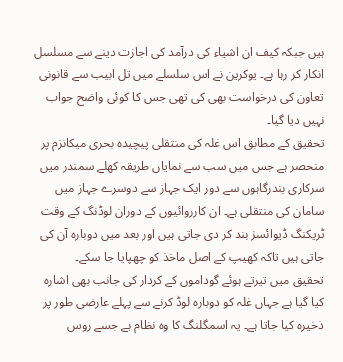ہیں جبکہ کیف ان اشیاء کی درآمد کی اجازت دینے سے مسلسل انکار کر رہا ہے۔ یوکرین نے اس سلسلے میں تل ابیب سے قانونی تعاون کی درخواست بھی کی تھی جس کا کوئی واضح جواب نہیں دیا گیا۔
تحقیق کے مطابق اس غلہ کی منتقلی پیچیدہ بحری میکانزم پر منحصر ہے جس میں سب سے نمایاں طریقہ کھلے سمندر میں سرکاری بندرگاہوں سے دور ایک جہاز سے دوسرے جہاز میں سامان کی منتقلی ہے۔ ان کارروائیوں کے دوران لوڈنگ کے وقت ٹریکنگ ڈیوائسز بند کر دی جاتی ہیں اور بعد میں دوبارہ آن کی جاتی ہیں تاکہ کھیپ کے اصل ماخذ کو چھپایا جا سکے۔
تحقیق میں تیرتے ہوئے گوداموں کے کردار کی جانب بھی اشارہ کیا گیا ہے جہاں غلہ کو دوبارہ لوڈ کرنے سے پہلے عارضی طور پر ذخیرہ کیا جاتا ہے۔ یہ اسمگلنگ کا وہ نظام ہے جسے روس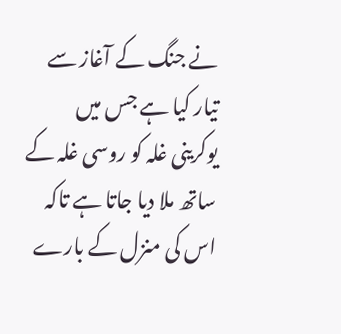نے جنگ کے آغاز سے تیار کیا ہے جس میں یوکرینی غلہ کو روسی غلہ کے ساتھ ملا دیا جاتا ہے تاکہ اس کی منزل کے بارے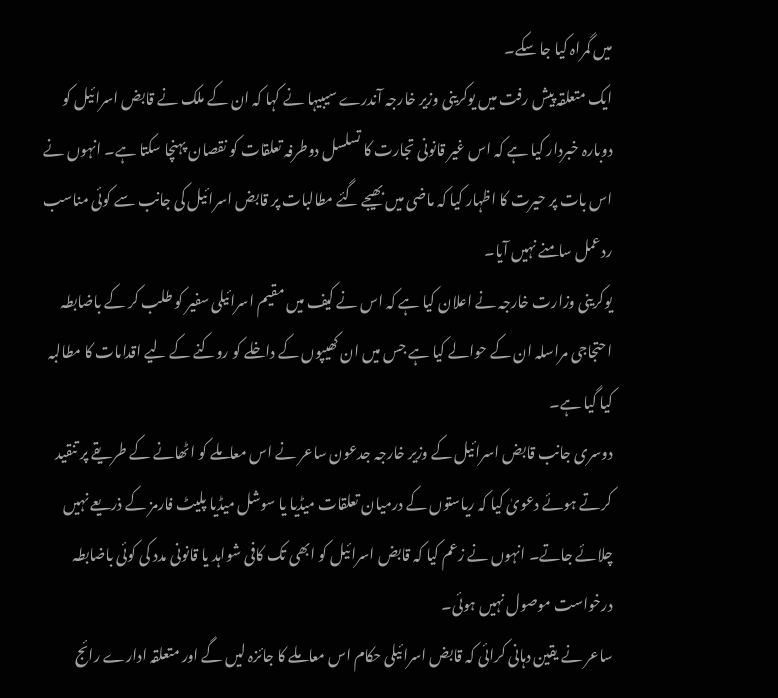میں گمراہ کیا جا سکے۔
ایک متعلقہ پیش رفت میں یوکرینی وزیر خارجہ آندرے سیبیہا نے کہا کہ ان کے ملک نے قابض اسرائیل کو دوبارہ خبردار کیا ہے کہ اس غیر قانونی تجارت کا تسلسل دوطرفہ تعلقات کو نقصان پہنچا سکتا ہے۔ انہوں نے اس بات پر حیرت کا اظہار کیا کہ ماضی میں بھیجے گئے مطالبات پر قابض اسرائیل کی جانب سے کوئی مناسب ردعمل سامنے نہیں آیا۔
یوکرینی وزارت خارجہ نے اعلان کیا ہے کہ اس نے کیف میں مقیم اسرائیلی سفیر کو طلب کر کے باضابطہ احتجاجی مراسلہ ان کے حوالے کیا ہے جس میں ان کھیپوں کے داخلے کو روکنے کے لیے اقدامات کا مطالبہ کیا گیا ہے۔
دوسری جانب قابض اسرائیل کے وزیر خارجہ جدعون ساعر نے اس معاملے کو اٹھانے کے طریقے پر تنقید کرتے ہوئے دعویٰ کیا کہ ریاستوں کے درمیان تعلقات میڈیا یا سوشل میڈیا پلیٹ فارمز کے ذریعے نہیں چلائے جاتے۔ انہوں نے زعم کیا کہ قابض اسرائیل کو ابھی تک کافی شواہد یا قانونی مدد کی کوئی باضابطہ درخواست موصول نہیں ہوئی۔
ساعر نے یقین دہانی کرائی کہ قابض اسرائیلی حکام اس معاملے کا جائزہ لیں گے اور متعلقہ ادارے رائج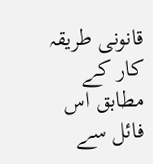قانونی طریقہ کار کے مطابق اس فائل سے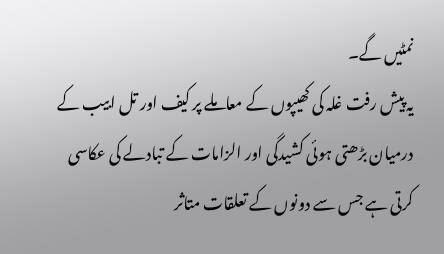نمٹیں گے۔
یہ پیش رفت غلہ کی کھیپوں کے معاملے پر کیف اور تل ابیب کے درمیان بڑھتی ہوئی کشیدگی اور الزامات کے تبادلے کی عکاسی کرتی ہے جس سے دونوں کے تعلقات متاثر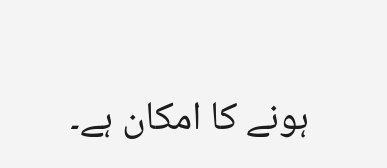ہونے کا امکان ہے۔